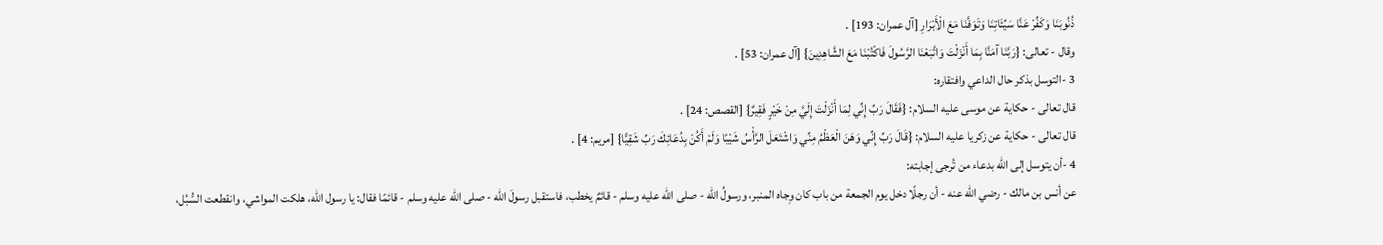ذُنُوبَنَا وَكَفِّرْ عَنَّا سَيِّئَاتِنَا وَتَوَفَّنَا مَعَ الْأَبْرَارِ [آل عمران: 193] .
وقال - تعالى: {رَبَّنَا آمَنَّا بِمَا أَنْزَلْتَ وَاتَّبَعْنَا الرَّسُولَ فَاكْتُبْنَا مَعَ الشَّاهِدِينَ} [آل عمران: 53] .
3 -التوسل بذكر حال الداعي وافتقاره:
قال تعالى - حكاية عن موسى عليه السلام: {فَقَالَ رَبِّ إِنِّي لِمَا أَنْزَلْتَ إِلَيَّ مِنْ خَيْرٍ فَقِيرٌ} [القصص: 24] .
قال تعالى - حكاية عن زكريا عليه السلام: {قَالَ رَبِّ إِنِّي وَهَنَ الْعَظْمُ مِنِّي وَاشْتَعَلَ الرَّأْسُ شَيْبًا وَلَمْ أَكُنْ بِدُعَائِكَ رَبِّ شَقِيًّا} [مريم: 4] .
4 -أن يتوسل إلى الله بدعاء من تُرجى إجابته:
عن أنس بن مالك - رضي الله عنه - أن رجلًا دخل يوم الجمعة من باب كان وِجاه المنبر، ورسولُ الله - صلى الله عليه وسلم - قائمٌ يخطب، فاستقبل رسولَ الله - صلى الله عليه وسلم - قائمًا فقال: يا رسول الله، هلكت المواشي، وانقطعت السُّبُل،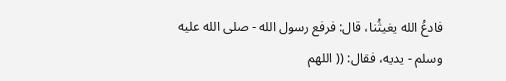فادعُ الله يغيثُنا، قال: فرفع رسول الله - صلى الله عليه وسلم - يديه، فقال: (( اللهم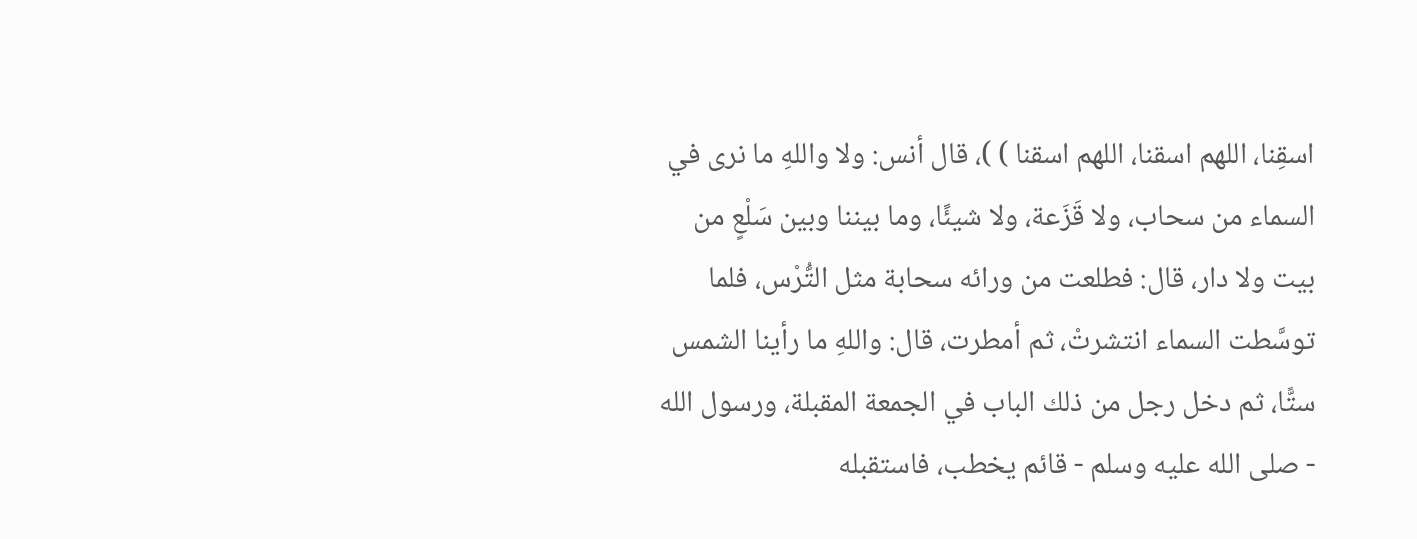اسقِنا، اللهم اسقنا، اللهم اسقنا ) )، قال أنس: ولا واللهِ ما نرى في السماء من سحاب، ولا قَزَعة، ولا شيئًا، وما بيننا وبين سَلْعٍ من بيت ولا دار، قال: فطلعت من ورائه سحابة مثل التُّرْس، فلما توسَّطت السماء انتشرتْ، ثم أمطرت، قال: واللهِ ما رأينا الشمس ستًّا، ثم دخل رجل من ذلك الباب في الجمعة المقبلة، ورسول الله - صلى الله عليه وسلم - قائم يخطب، فاستقبله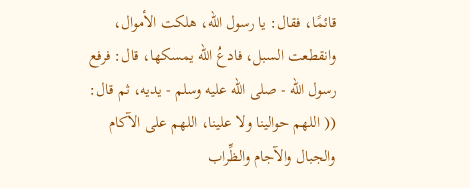قائمًا، فقال: يا رسول الله، هلكت الأموال، وانقطعت السبل، فادعُ الله يمسكها، قال: فرفع رسول الله - صلى الله عليه وسلم - يديه، ثم قال: (( اللهم حوالينا ولا علينا، اللهم على الآكام والجبال والآجام والظِّراب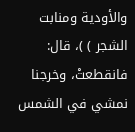والأودية ومنابت الشجر ) )، قال: فانقطعتْ، وخرجنا نمشي في الشمس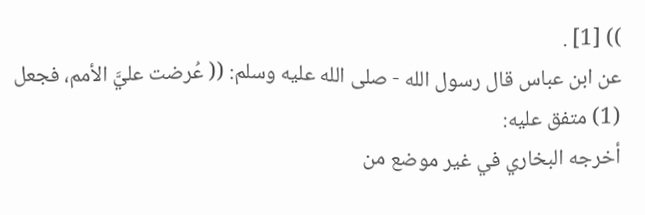)) [1] .
عن ابن عباس قال رسول الله - صلى الله عليه وسلم: (( عُرضت عليَّ الأمم، فجعل
(1) متفق عليه:
أخرجه البخاري في غير موضع من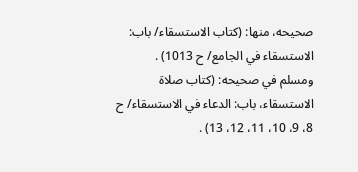صحيحه، منها: (كتاب الاستسقاء/ باب: الاستسقاء في الجامع/ ح 1013) .
ومسلم في صحيحه: (كتاب صلاة الاستسقاء، باب: الدعاء في الاستسقاء/ ح 8، 9، 10، 11، 12، 13) .